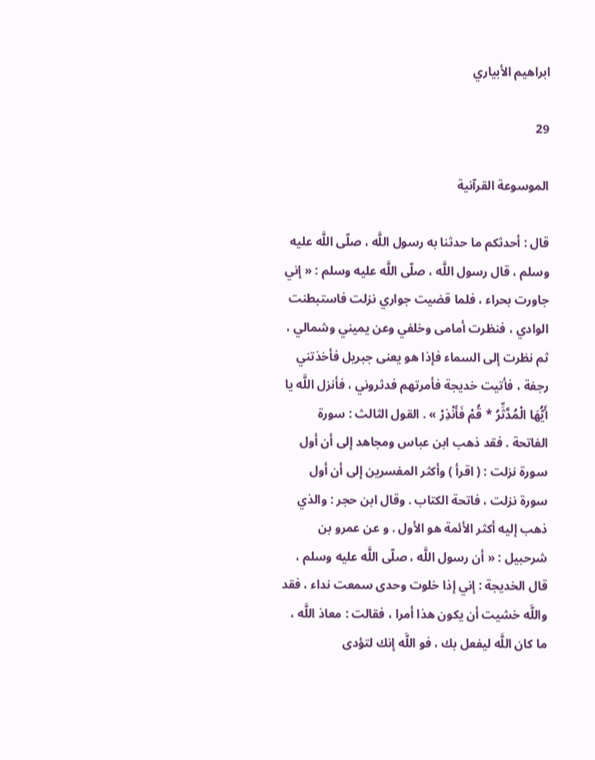ابراهيم الأبياري

29

الموسوعة القرآنية

قال : أحدثكم ما حدثنا به رسول اللَّه ، صلّى اللَّه عليه وسلم ، قال رسول اللَّه ، صلّى اللَّه عليه وسلم : « إني جاورت بحراء ، فلما قضيت جواري نزلت فاستبطنت الوادي ، فنظرت أمامى وخلفي وعن يميني وشمالي ، ثم نظرت إلى السماء فإذا هو يعنى جبريل فأخذتني رجفة ، فأتيت خديجة فأمرتهم فدثروني ، فأنزل اللَّه يا أَيُّهَا الْمُدَّثِّرُ * قُمْ فَأَنْذِرْ » . القول الثالث : سورة الفاتحة . فقد ذهب ابن عباس ومجاهد إلى أن أول سورة نزلت : ( اقرأ ) وأكثر المفسرين إلى أن أول سورة نزلت ، فاتحة الكتاب . وقال ابن حجر : والذي ذهب إليه أكثر الأئمة هو الأول . و عن عمرو بن شرحبيل : « أن رسول اللَّه ، صلّى اللَّه عليه وسلم ، قال الخديجة : إني إذا خلوت وحدى سمعت نداء ، فقد واللَّه خشيت أن يكون هذا أمرا ، فقالت : معاذ اللَّه ، ما كان اللَّه ليفعل بك ، فو اللَّه إنك لتؤدى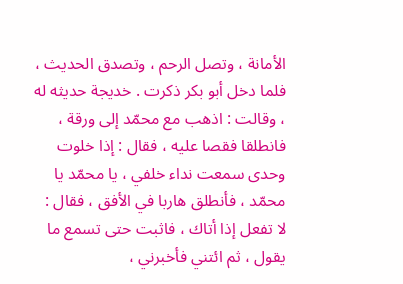الأمانة ، وتصل الرحم ، وتصدق الحديث ، فلما دخل أبو بكر ذكرت . خديجة حديثه له ، وقالت : اذهب مع محمّد إلى ورقة ، فانطلقا فقصا عليه ، فقال : إذا خلوت وحدى سمعت نداء خلفي ، يا محمّد يا محمّد ، فأنطلق هاربا في الأفق ، فقال : لا تفعل إذا أتاك ، فاثبت حتى تسمع ما يقول ، ثم ائتني فأخبرني ،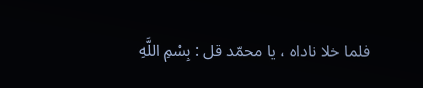فلما خلا ناداه ، يا محمّد قل : بِسْمِ اللَّهِ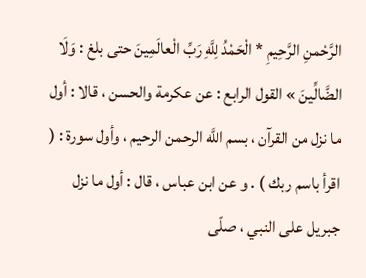الرَّحْمنِ الرَّحِيمِ * الْحَمْدُ لِلَّهِ رَبِّ الْعالَمِينَ حتى بلغ : وَلَا الضَّالِّينَ » القول الرابع : عن عكرمة والحسن ، قالا : أول ما نزل من القرآن ، بسم اللَّه الرحمن الرحيم ، وأول سورة : ( اقرأ باسم ربك ) . و عن ابن عباس ، قال : أول ما نزل جبريل على النبي ، صلّى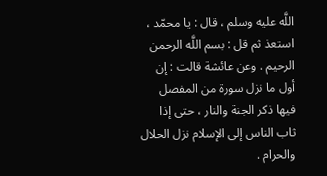اللَّه عليه وسلم ، قال : يا محمّد ، استعذ ثم قل : بسم اللَّه الرحمن الرحيم . وعن عائشة قالت : إن أول ما نزل سورة من المفصل فيها ذكر الجنة والنار ، حتى إذا ثاب الناس إلى الإسلام نزل الحلال والحرام .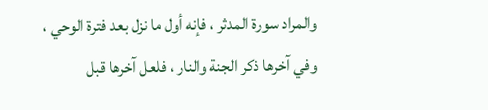والمراد سورة المدثر ، فإنه أول ما نزل بعد فترة الوحي ، وفي آخرها ذكر الجنة والنار ، فلعل آخرها قبل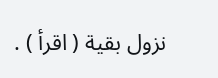نزول بقية ( اقرأ ) .